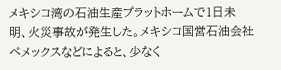メキシコ湾の石油生産プラットホームで1日未明、火災事故が発生した。メキシコ国営石油会社ペメックスなどによると、少なく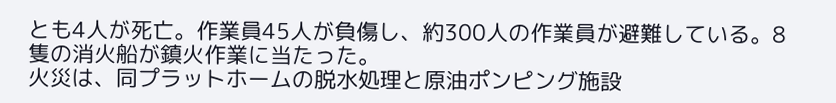とも4人が死亡。作業員45人が負傷し、約300人の作業員が避難している。8隻の消火船が鎮火作業に当たった。
火災は、同プラットホームの脱水処理と原油ポンピング施設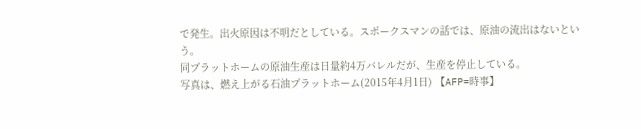で発生。出火原因は不明だとしている。スポークスマンの話では、原油の流出はないという。
同プラットホームの原油生産は日量約4万バレルだが、生産を停止している。
写真は、燃え上がる石油プラットホーム(2015年4月1日) 【AFP=時事】